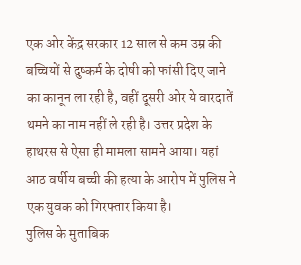एक ओर केंद्र सरकार 12 साल से कम उम्र की बच्चियों से दुष्कर्म के दोषी को फांसी दिए जाने का कानून ला रही है, वहीं दूसरी ओर ये वारदातें थमने का नाम नहीं ले रही है। उत्तर प्रदेश के हाथरस से ऐसा ही मामला सामने आया। यहां आठ वर्षीय बच्ची की हत्या के आरोप में पुलिस ने एक युवक को गिरफ्तार किया है।
पुलिस के मुताबिक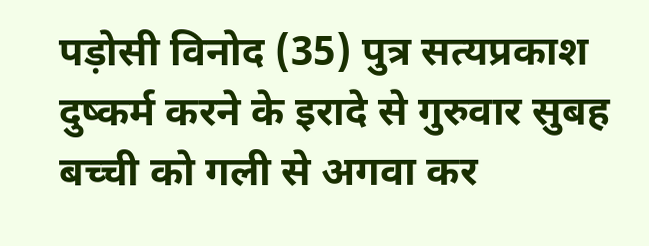पड़ोसी विनोद (35) पुत्र सत्यप्रकाश दुष्कर्म करने के इरादे से गुरुवार सुबह बच्ची को गली से अगवा कर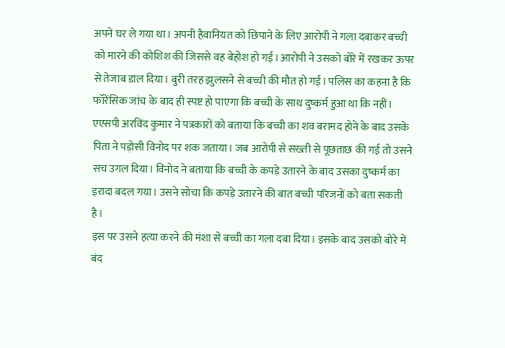अपने घर ले गया था। अपनी हैवानियत को छिपाने के लिए आरोपी ने गला दबाकर बच्ची को मारने की कोशिश की जिससे वह बेहोश हो गई। आरोपी ने उसको बोरे में रखकर ऊपर से तेजाब डाल दिया। बुरी तरह झुलसने से बच्ची की मौत हो गई। पलिस का कहना है कि फॉरेंसिक जांच के बाद ही स्पष्ट हो पाएगा कि बच्ची के साथ दुष्कर्म हुआ था कि नहीं।
एएसपी अरविंद कुमार ने पत्रकारों को बताया कि बच्ची का शव बरामद होने के बाद उसके पिता ने पड़ोसी विनोद पर शक जताया। जब आरोपी से सख्ती से पूछताछ की गई तो उसने सच उगल दिया। विनोद ने बताया कि बच्ची के कपड़े उतारने के बाद उसका दुष्कर्म का इरादा बदल गया। उसने सोचा कि कपड़े उतारने की बात बच्ची परिजनों को बता सकती है।
इस पर उसने हत्या करने की मंशा से बच्ची का गला दबा दिया। इसके बाद उसको बोरे में बंद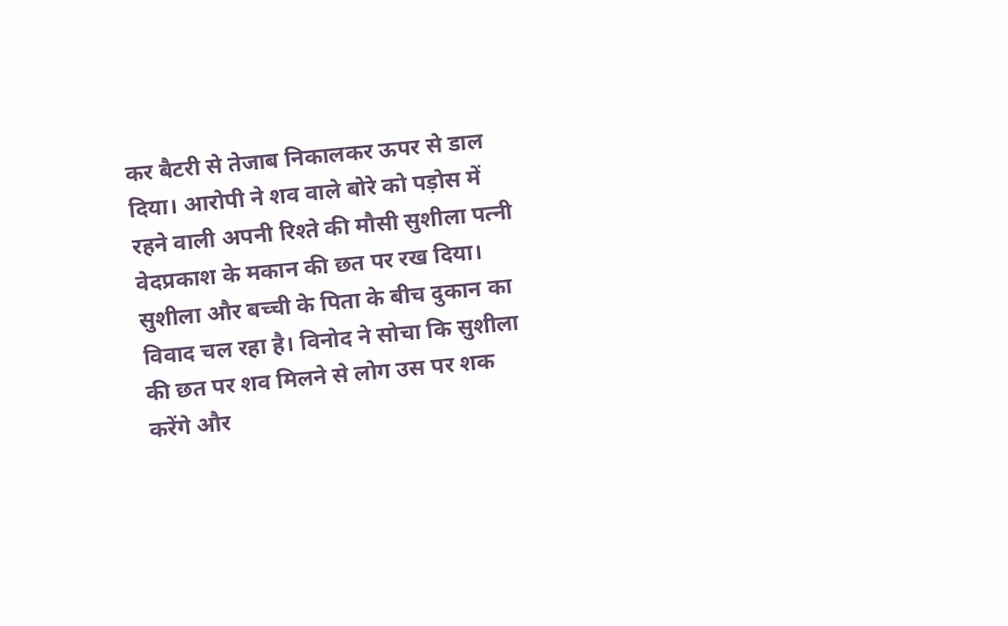कर बैटरी से तेजाब निकालकर ऊपर से डाल दिया। आरोपी ने शव वाले बोरे को पड़ोस में रहने वाली अपनी रिश्ते की मौसी सुशीला पत्नी वेदप्रकाश के मकान की छत पर रख दिया। सुशीला और बच्ची के पिता के बीच दुकान का विवाद चल रहा है। विनोद ने सोचा कि सुशीला की छत पर शव मिलने से लोग उस पर शक करेंगे और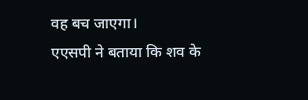वह बच जाएगा।
एएसपी ने बताया कि शव के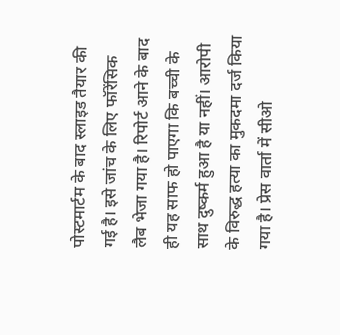पोस्टमार्टम के बाद स्लाइड तैयार की गई है। इसे जांच के लिए फॉरेंसिक लैब भेजा गया है। रिपोर्ट आने के बाद ही यह साफ हो पाएगा कि बच्ची के साथ दुष्कर्म हुआ है या नहीं। आरोपी के विरुद्ध हत्या का मुकदमा दर्ज किया गया है। प्रेस वार्ता में सीओ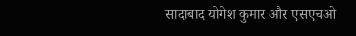सादाबाद योगेश कुमार और एसएचओ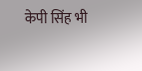केपी सिंह भी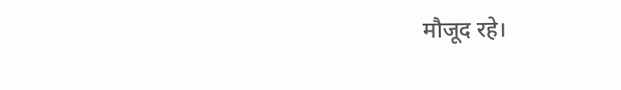मौजूद रहे।